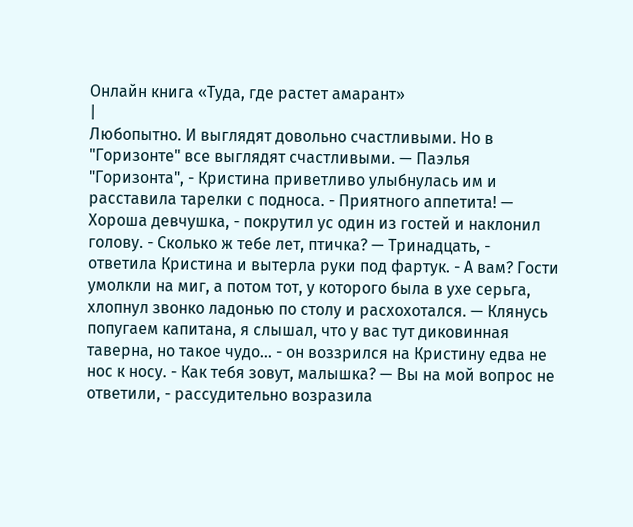Онлайн книга «Туда, где растет амарант»
|
Любопытно. И выглядят довольно счастливыми. Но в "Горизонте" все выглядят счастливыми. — Паэлья "Горизонта", - Кристина приветливо улыбнулась им и расставила тарелки с подноса. - Приятного аппетита! — Хороша девчушка, - покрутил ус один из гостей и наклонил голову. - Сколько ж тебе лет, птичка? — Тринадцать, - ответила Кристина и вытерла руки под фартук. - А вам? Гости умолкли на миг, а потом тот, у которого была в ухе серьга, хлопнул звонко ладонью по столу и расхохотался. — Клянусь попугаем капитана, я слышал, что у вас тут диковинная таверна, но такое чудо... - он воззрился на Кристину едва не нос к носу. - Как тебя зовут, малышка? — Вы на мой вопрос не ответили, - рассудительно возразила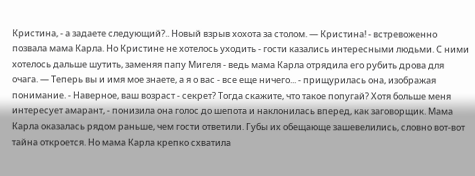Кристина, - а задаете следующий?.. Новый взрыв хохота за столом. — Кристина! - встревоженно позвала мама Карла. Но Кристине не хотелось уходить - гости казались интересными людьми. С ними хотелось дальше шутить, заменяя папу Мигеля - ведь мама Карла отрядила его рубить дрова для очага. — Теперь вы и имя мое знаете, а я о вас - все еще ничего... - прищурилась она, изображая понимание. - Наверное, ваш возраст - секрет? Тогда скажите, что такое попугай? Хотя больше меня интересует амарант, - понизила она голос до шепота и наклонилась вперед, как заговорщик. Мама Карла оказалась рядом раньше, чем гости ответили. Губы их обещающе зашевелились, словно вот-вот тайна откроется. Но мама Карла крепко схватила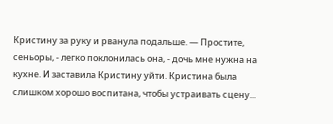Кристину за руку и рванула подальше. — Простите, сеньоры, - легко поклонилась она, - дочь мне нужна на кухне. И заставила Кристину уйти. Кристина была слишком хорошо воспитана, чтобы устраивать сцену...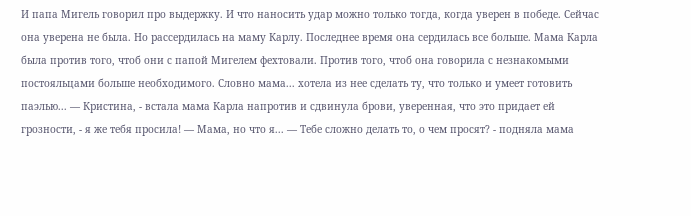И папа Мигель говорил про выдержку. И что наносить удар можно только тогда, когда уверен в победе. Сейчас она уверена не была. Но рассердилась на маму Карлу. Последнее время она сердилась все больше. Мама Карла была против того, чтоб они с папой Мигелем фехтовали. Против того, чтоб она говорила с незнакомыми постояльцами больше необходимого. Словно мама... хотела из нее сделать ту, что только и умеет готовить паэлью... — Кристина, - встала мама Карла напротив и сдвинула брови, уверенная, что это придает ей грозности, - я же тебя просила! — Мама, но что я... — Тебе сложно делать то, о чем просят? - подняла мама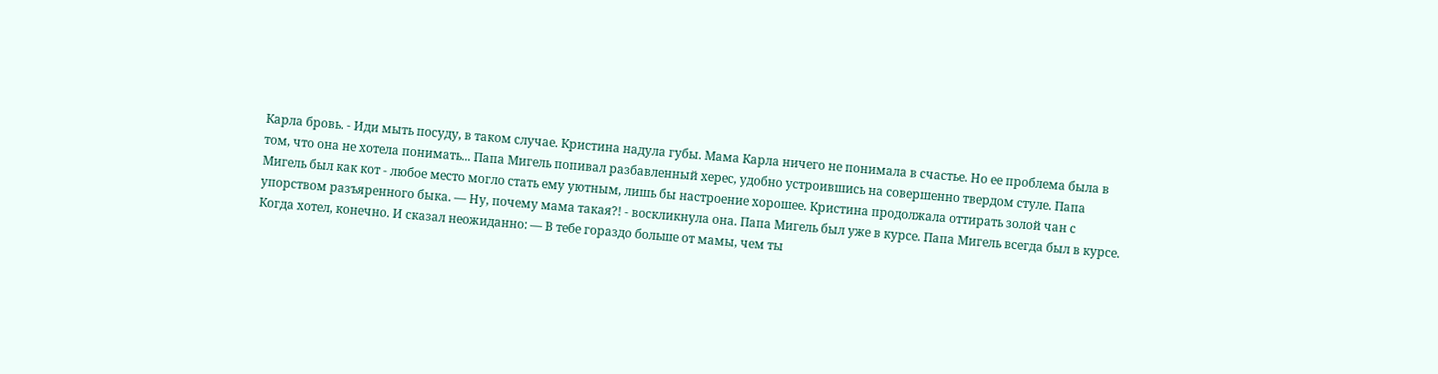Карла бровь. - Иди мыть посуду, в таком случае. Кристина надула губы. Мама Карла ничего не понимала в счастье. Но ее проблема была в том, что она не хотела понимать... Папа Мигель попивал разбавленный херес, удобно устроившись на совершенно твердом стуле. Папа Мигель был как кот - любое место могло стать ему уютным, лишь бы настроение хорошее. Кристина продолжала оттирать золой чан с упорством разъяренного быка. — Ну, почему мама такая?! - воскликнула она. Папа Мигель был уже в курсе. Папа Мигель всегда был в курсе. Когда хотел, конечно. И сказал неожиданно: — В тебе гораздо больше от мамы, чем ты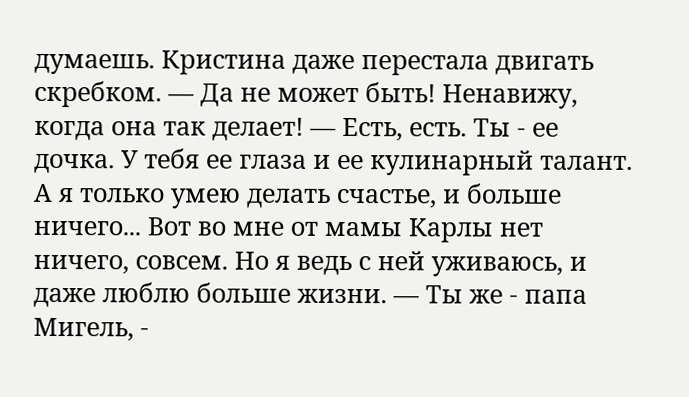думаешь. Кристина даже перестала двигать скребком. — Да не может быть! Ненавижу, когда она так делает! — Есть, есть. Ты - ее дочка. У тебя ее глаза и ее кулинарный талант. А я только умею делать счастье, и больше ничего... Вот во мне от мамы Карлы нет ничего, совсем. Но я ведь с ней уживаюсь, и даже люблю больше жизни. — Ты же - папа Мигель, -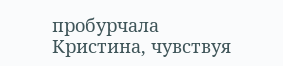пробурчала Кристина, чувствуя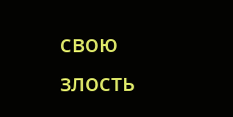свою злость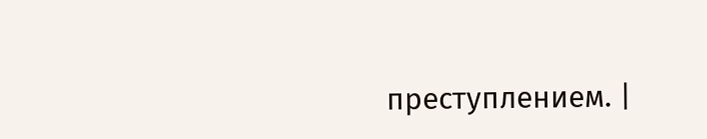преступлением. |